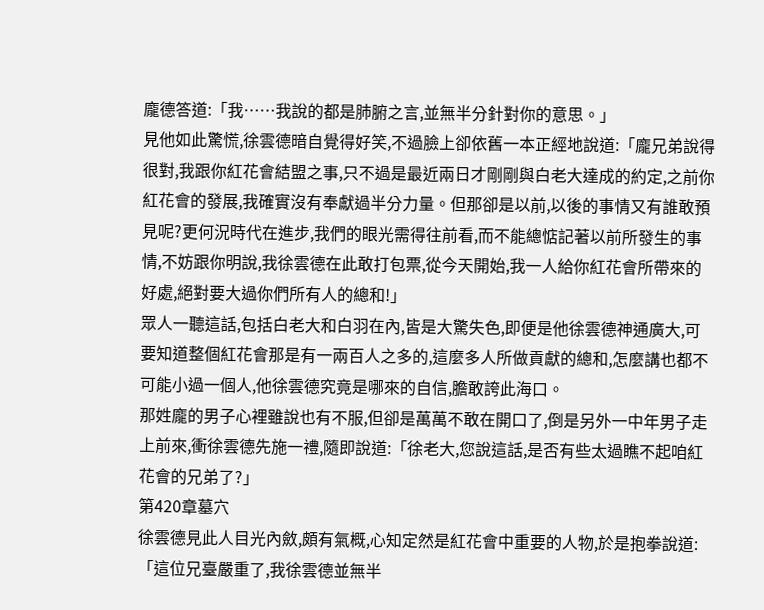龐德答道:「我……我說的都是肺腑之言,並無半分針對你的意思。」
見他如此驚慌,徐雲德暗自覺得好笑,不過臉上卻依舊一本正經地說道:「龐兄弟說得很對,我跟你紅花會結盟之事,只不過是最近兩日才剛剛與白老大達成的約定,之前你紅花會的發展,我確實沒有奉獻過半分力量。但那卻是以前,以後的事情又有誰敢預見呢?更何況時代在進步,我們的眼光需得往前看,而不能總惦記著以前所發生的事情,不妨跟你明說,我徐雲德在此敢打包票,從今天開始,我一人給你紅花會所帶來的好處,絕對要大過你們所有人的總和!」
眾人一聽這話,包括白老大和白羽在內,皆是大驚失色,即便是他徐雲德神通廣大,可要知道整個紅花會那是有一兩百人之多的,這麼多人所做貢獻的總和,怎麼講也都不可能小過一個人,他徐雲德究竟是哪來的自信,膽敢誇此海口。
那姓龐的男子心裡雖說也有不服,但卻是萬萬不敢在開口了,倒是另外一中年男子走上前來,衝徐雲德先施一禮,隨即說道:「徐老大,您說這話,是否有些太過瞧不起咱紅花會的兄弟了?」
第420章墓穴
徐雲德見此人目光內斂,頗有氣概,心知定然是紅花會中重要的人物,於是抱拳說道:「這位兄臺嚴重了,我徐雲德並無半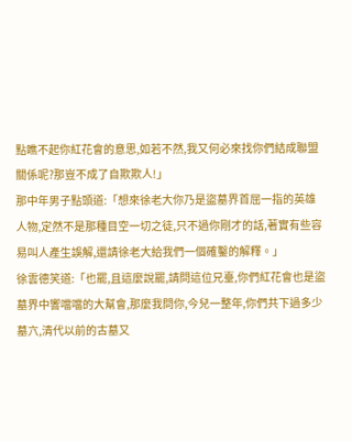點瞧不起你紅花會的意思,如若不然,我又何必來找你們結成聯盟關係呢?那豈不成了自欺欺人!」
那中年男子點頭道:「想來徐老大你乃是盜墓界首屈一指的英雄人物,定然不是那種目空一切之徒,只不過你剛才的話,著實有些容易叫人產生誤解,還請徐老大給我們一個確鑿的解釋。」
徐雲德笑道:「也罷,且這麼說罷,請問這位兄臺,你們紅花會也是盜墓界中響噹噹的大幫會,那麼我問你,今兒一整年,你們共下過多少墓穴,清代以前的古墓又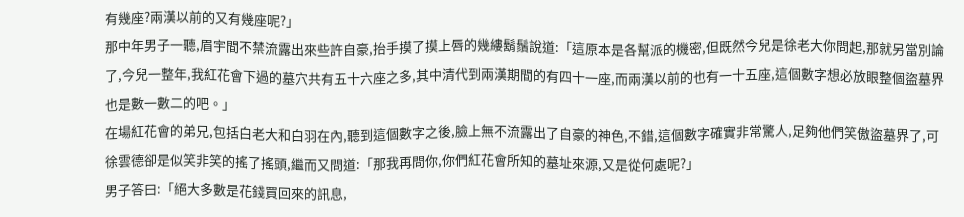有幾座?兩漢以前的又有幾座呢?」
那中年男子一聽,眉宇間不禁流露出來些許自豪,抬手摸了摸上唇的幾縷鬍鬚說道:「這原本是各幫派的機密,但既然今兒是徐老大你問起,那就另當別論了,今兒一整年,我紅花會下過的墓穴共有五十六座之多,其中清代到兩漢期間的有四十一座,而兩漢以前的也有一十五座,這個數字想必放眼整個盜墓界也是數一數二的吧。」
在場紅花會的弟兄,包括白老大和白羽在內,聽到這個數字之後,臉上無不流露出了自豪的神色,不錯,這個數字確實非常驚人,足夠他們笑傲盜墓界了,可徐雲德卻是似笑非笑的搖了搖頭,繼而又問道:「那我再問你,你們紅花會所知的墓址來源,又是從何處呢?」
男子答曰:「絕大多數是花錢買回來的訊息,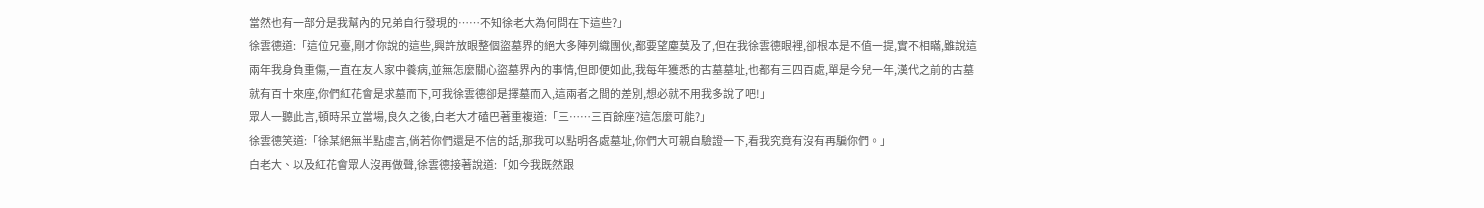當然也有一部分是我幫內的兄弟自行發現的……不知徐老大為何問在下這些?」
徐雲德道:「這位兄臺,剛才你說的這些,興許放眼整個盜墓界的絕大多陣列織團伙,都要望塵莫及了,但在我徐雲德眼裡,卻根本是不值一提,實不相瞞,雖說這兩年我身負重傷,一直在友人家中養病,並無怎麼關心盜墓界內的事情,但即便如此,我每年獲悉的古墓墓址,也都有三四百處,單是今兒一年,漢代之前的古墓就有百十來座,你們紅花會是求墓而下,可我徐雲德卻是擇墓而入,這兩者之間的差別,想必就不用我多說了吧!」
眾人一聽此言,頓時呆立當場,良久之後,白老大才磕巴著重複道:「三……三百餘座?這怎麼可能?」
徐雲德笑道:「徐某絕無半點虛言,倘若你們還是不信的話,那我可以點明各處墓址,你們大可親自驗證一下,看我究竟有沒有再騙你們。」
白老大、以及紅花會眾人沒再做聲,徐雲德接著說道:「如今我既然跟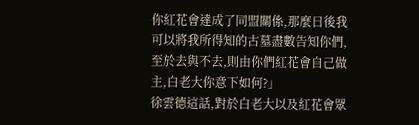你紅花會達成了同盟關係,那麼日後我可以將我所得知的古墓盡數告知你們,至於去與不去,則由你們紅花會自己做主,白老大你意下如何?」
徐雲德這話,對於白老大以及紅花會眾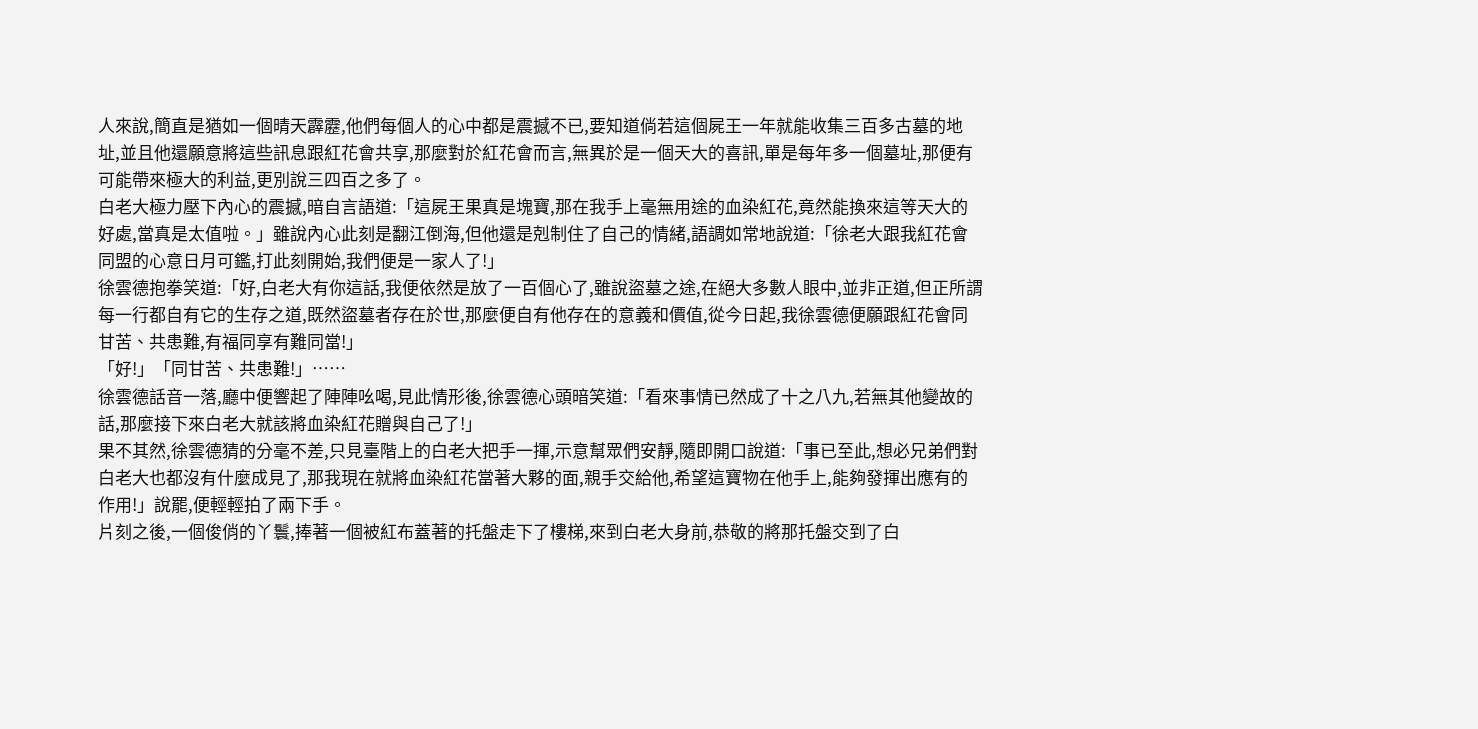人來說,簡直是猶如一個晴天霹靂,他們每個人的心中都是震撼不已,要知道倘若這個屍王一年就能收集三百多古墓的地址,並且他還願意將這些訊息跟紅花會共享,那麼對於紅花會而言,無異於是一個天大的喜訊,單是每年多一個墓址,那便有可能帶來極大的利益,更別說三四百之多了。
白老大極力壓下內心的震撼,暗自言語道:「這屍王果真是塊寶,那在我手上毫無用途的血染紅花,竟然能換來這等天大的好處,當真是太值啦。」雖說內心此刻是翻江倒海,但他還是剋制住了自己的情緒,語調如常地說道:「徐老大跟我紅花會同盟的心意日月可鑑,打此刻開始,我們便是一家人了!」
徐雲德抱拳笑道:「好,白老大有你這話,我便依然是放了一百個心了,雖說盜墓之途,在絕大多數人眼中,並非正道,但正所謂每一行都自有它的生存之道,既然盜墓者存在於世,那麼便自有他存在的意義和價值,從今日起,我徐雲德便願跟紅花會同甘苦、共患難,有福同享有難同當!」
「好!」「同甘苦、共患難!」……
徐雲德話音一落,廳中便響起了陣陣吆喝,見此情形後,徐雲德心頭暗笑道:「看來事情已然成了十之八九,若無其他變故的話,那麼接下來白老大就該將血染紅花贈與自己了!」
果不其然,徐雲德猜的分毫不差,只見臺階上的白老大把手一揮,示意幫眾們安靜,隨即開口說道:「事已至此,想必兄弟們對白老大也都沒有什麼成見了,那我現在就將血染紅花當著大夥的面,親手交給他,希望這寶物在他手上,能夠發揮出應有的作用!」說罷,便輕輕拍了兩下手。
片刻之後,一個俊俏的丫鬟,捧著一個被紅布蓋著的托盤走下了樓梯,來到白老大身前,恭敬的將那托盤交到了白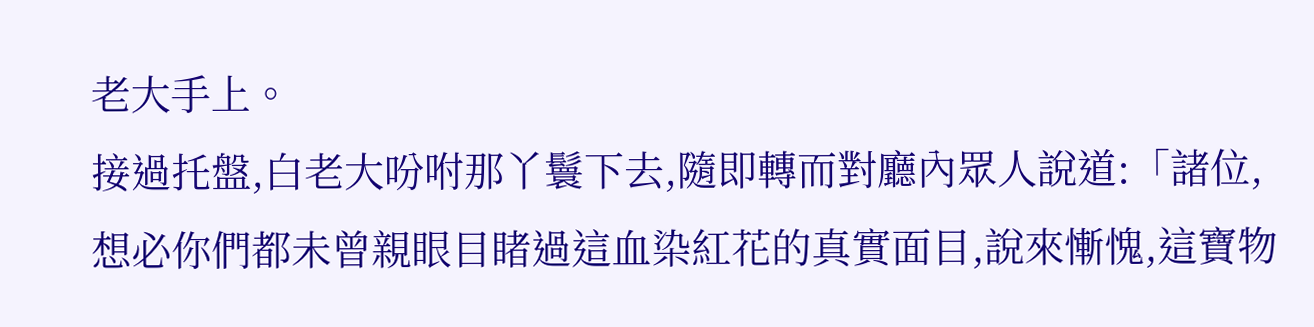老大手上。
接過托盤,白老大吩咐那丫鬟下去,隨即轉而對廳內眾人說道:「諸位,想必你們都未曾親眼目睹過這血染紅花的真實面目,說來慚愧,這寶物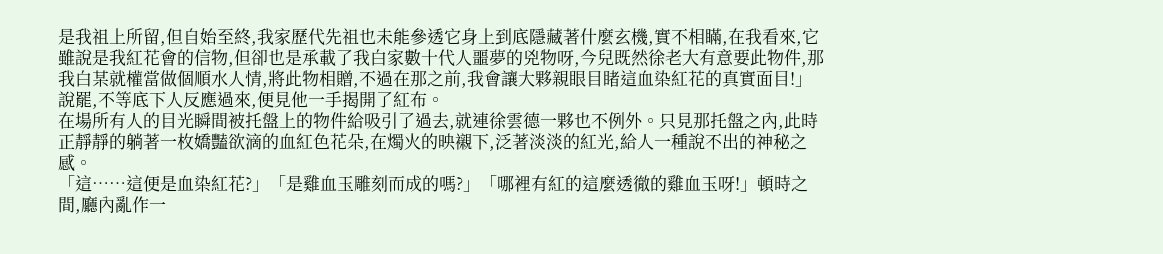是我祖上所留,但自始至終,我家歷代先祖也未能參透它身上到底隱藏著什麼玄機,實不相瞞,在我看來,它雖說是我紅花會的信物,但卻也是承載了我白家數十代人噩夢的兇物呀,今兒既然徐老大有意要此物件,那我白某就權當做個順水人情,將此物相贈,不過在那之前,我會讓大夥親眼目睹這血染紅花的真實面目!」說罷,不等底下人反應過來,便見他一手揭開了紅布。
在場所有人的目光瞬間被托盤上的物件給吸引了過去,就連徐雲德一夥也不例外。只見那托盤之內,此時正靜靜的躺著一枚嬌豔欲滴的血紅色花朵,在燭火的映襯下,泛著淡淡的紅光,給人一種說不出的神秘之感。
「這……這便是血染紅花?」「是雞血玉雕刻而成的嗎?」「哪裡有紅的這麼透徹的雞血玉呀!」頓時之間,廳內亂作一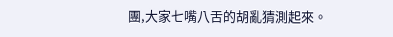團,大家七嘴八舌的胡亂猜測起來。